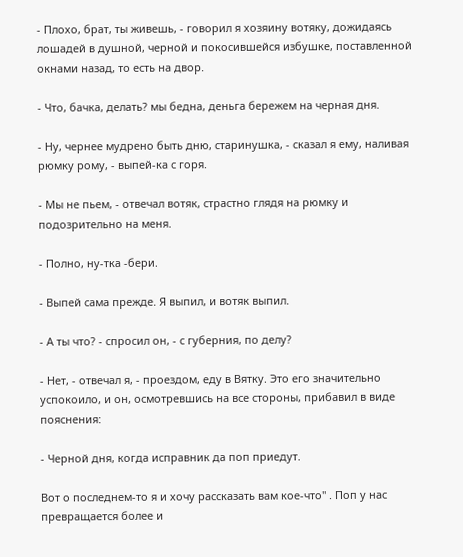- Плохо, брат, ты живешь, - говорил я хозяину вотяку, дожидаясь лошадей в душной, черной и покосившейся избушке, поставленной окнами назад, то есть на двор.

- Что, бачка, делать? мы бедна, деньга бережем на черная дня.

- Ну, чернее мудрено быть дню, старинушка, - сказал я ему, наливая рюмку рому, - выпей-ка с горя.

- Мы не пьем, - отвечал вотяк, страстно глядя на рюмку и подозрительно на меня.

- Полно, ну-тка -бери.

- Выпей сама прежде. Я выпил, и вотяк выпил.

- А ты что? - спросил он, - с губерния, по делу?

- Нет, - отвечал я, - проездом, еду в Вятку. Это его значительно успокоило, и он, осмотревшись на все стороны, прибавил в виде пояснения:

- Черной дня, когда исправник да поп приедут.

Вот о последнем-то я и хочу рассказать вам кое-что" . Поп у нас превращается более и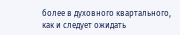более в духовного квартального, как и следует ожидать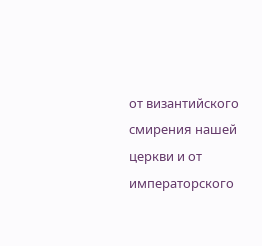от византийского смирения нашей церкви и от императорского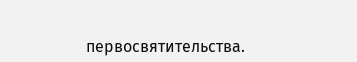первосвятительства.